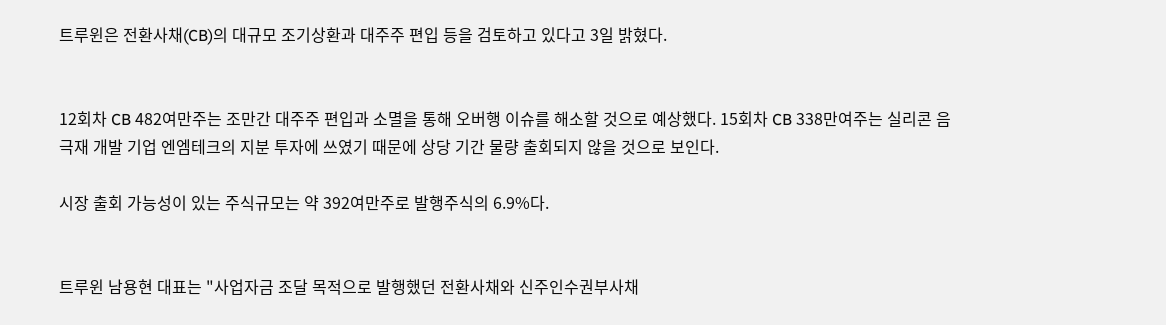트루윈은 전환사채(CB)의 대규모 조기상환과 대주주 편입 등을 검토하고 있다고 3일 밝혔다.


12회차 CB 482여만주는 조만간 대주주 편입과 소멸을 통해 오버행 이슈를 해소할 것으로 예상했다. 15회차 CB 338만여주는 실리콘 음극재 개발 기업 엔엠테크의 지분 투자에 쓰였기 때문에 상당 기간 물량 출회되지 않을 것으로 보인다.

시장 출회 가능성이 있는 주식규모는 약 392여만주로 발행주식의 6.9%다.


트루윈 남용현 대표는 "사업자금 조달 목적으로 발행했던 전환사채와 신주인수권부사채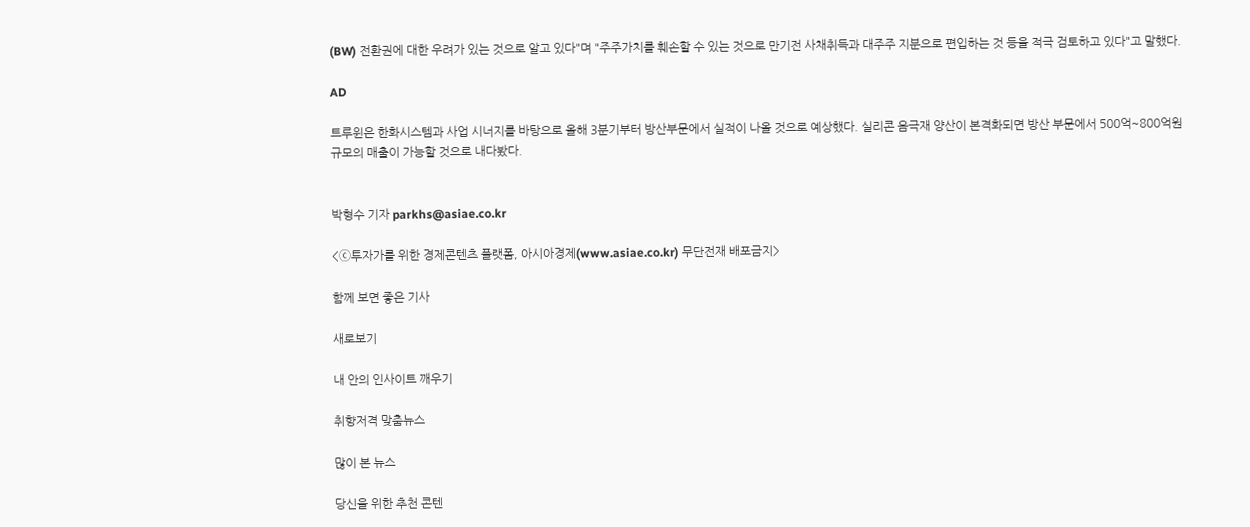(BW) 전환권에 대한 우려가 있는 것으로 알고 있다"며 "주주가치를 훼손할 수 있는 것으로 만기전 사채취득과 대주주 지분으로 편입하는 것 등을 적극 검토하고 있다"고 말했다.

AD

트루윈은 한화시스템과 사업 시너지를 바탕으로 올해 3분기부터 방산부문에서 실적이 나올 것으로 예상했다. 실리콘 음극재 양산이 본격화되면 방산 부문에서 500억~800억원 규모의 매출이 가능할 것으로 내다봤다.


박형수 기자 parkhs@asiae.co.kr

<ⓒ투자가를 위한 경제콘텐츠 플랫폼, 아시아경제(www.asiae.co.kr) 무단전재 배포금지>

함께 보면 좋은 기사

새로보기

내 안의 인사이트 깨우기

취향저격 맞춤뉴스

많이 본 뉴스

당신을 위한 추천 콘텐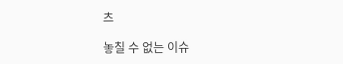츠

놓칠 수 없는 이슈